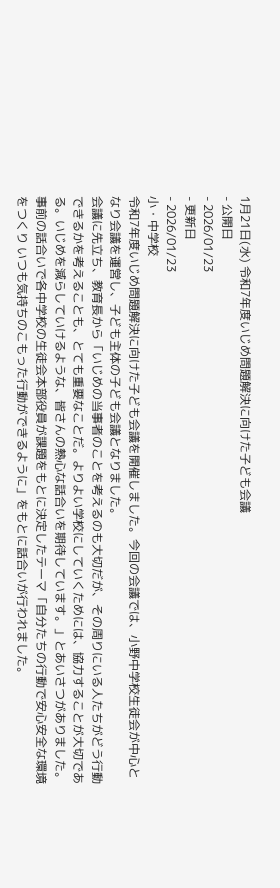1月21日(水) 令和7年度いじめ問題解決に向けた子ども会議
- 公開日
- 2026/01/23
- 更新日
- 2026/01/23
小・中学校
令和7年度いじめ問題解決に向けた子ども会議を開催しました。今回の会議では、小野中学校生徒会が中心となり会議を運営し、子ども主体の子ども会議となりました。
会議に先立ち、教育長から「いじめの当事者のことを考えるのも大切だが、その周りにいる人たちがどう行動できるかを考えることも、とても重要なことだ。よりよい学校にしていくためには、協力することが大切である。いじめを減らしていけるような、皆さんの熱心な話合いを期待しています。」とあいさつがありました。
事前の話合いで各中学校の生徒会本部役員が課題をもとに決定したテーマ「自分たちの行動で安心安全な環境をつくり いつも気持ちのこもった行動ができるように」をもとに話合いが行われました。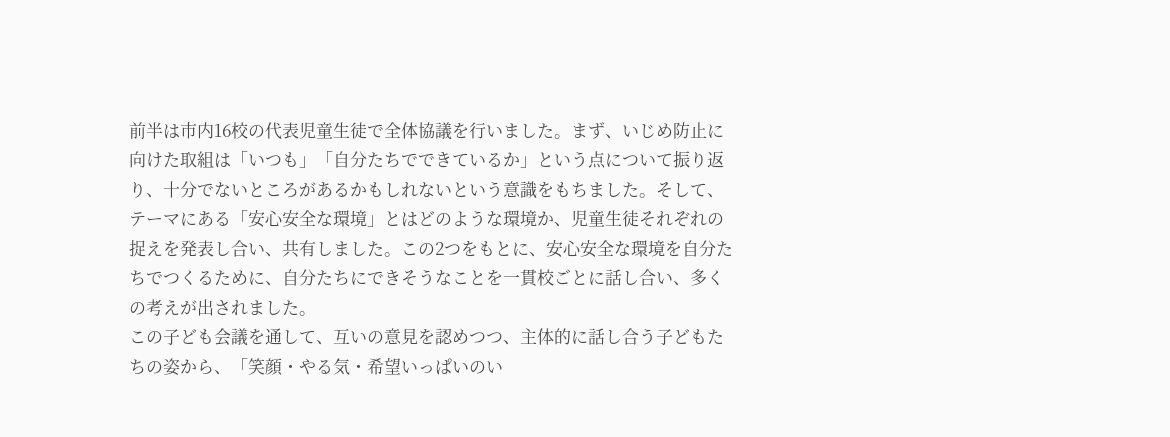前半は市内16校の代表児童生徒で全体協議を行いました。まず、いじめ防止に向けた取組は「いつも」「自分たちでできているか」という点について振り返り、十分でないところがあるかもしれないという意識をもちました。そして、テーマにある「安心安全な環境」とはどのような環境か、児童生徒それぞれの捉えを発表し合い、共有しました。この2つをもとに、安心安全な環境を自分たちでつくるために、自分たちにできそうなことを一貫校ごとに話し合い、多くの考えが出されました。
この子ども会議を通して、互いの意見を認めつつ、主体的に話し合う子どもたちの姿から、「笑顔・やる気・希望いっぱいのい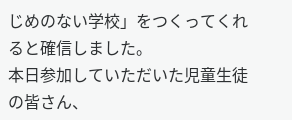じめのない学校」をつくってくれると確信しました。
本日参加していただいた児童生徒の皆さん、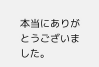本当にありがとうございました。